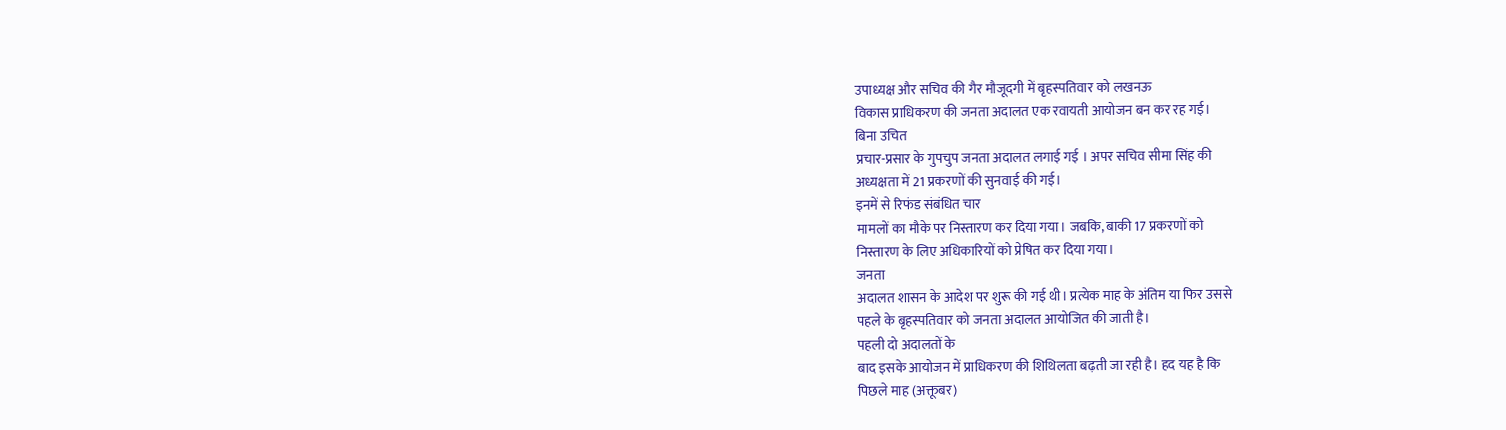उपाध्यक्ष और सचिव की गैर मौजूदगी में बृहस्पतिवार को लखनऊ
विकास प्राधिकरण की जनता अदालत एक रवायती आयोजन बन कर रह गई।
बिना उचित
प्रचार-प्रसार के गुपचुप जनता अदालत लगाई गई । अपर सचिव सीमा सिंह की
अध्यक्षता में 21 प्रकरणों की सुनवाई की गई।
इनमें से रिफंड संबंधित चार
मामलों का मौके पर निस्तारण कर दिया गया। जबकि, बाकी 17 प्रकरणों को
निस्तारण के लिए अधिकारियों को प्रेषित कर दिया गया।
जनता
अदालत शासन के आदेश पर शुरू की गई थी। प्रत्येक माह के अंतिम या फिर उससे
पहले के बृहस्पतिवार को जनता अदालत आयोजित की जाती है।
पहली दो अदालतों के
बाद इसके आयोजन में प्राधिकरण की शिथिलता बढ़ती जा रही है। हद यह है कि
पिछले माह (अक्तूबर)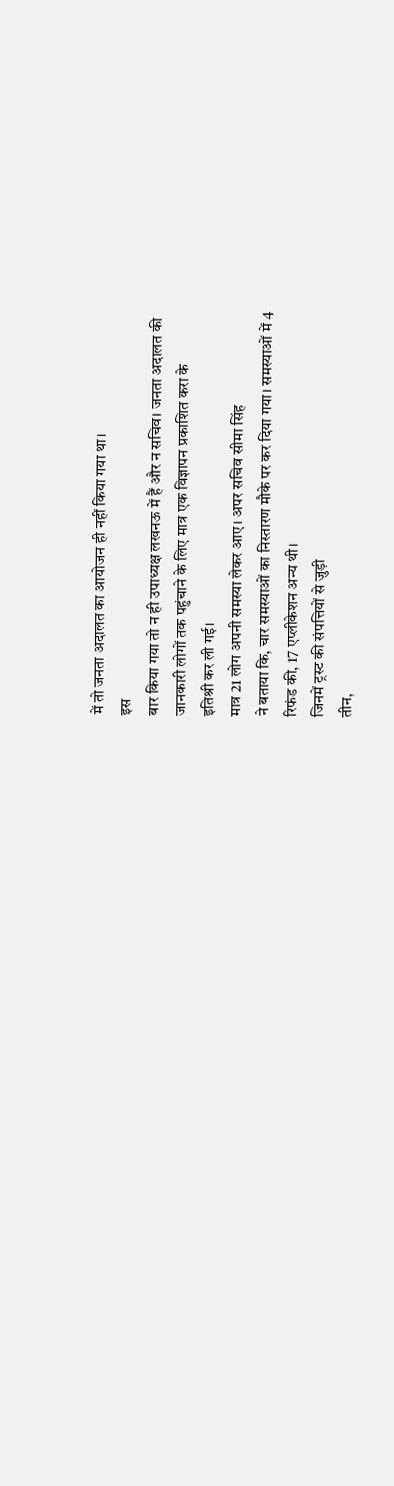में तो जनता अदालत का आयोजन ही नहीं किया गया था।
इस
बार किया गया तो न ही उपाध्यक्ष लखनऊ में हैं और न सचिव। जनता अदालत की
जानकारी लोगों तक पहुंचाने के लिए मात्र एक विज्ञापन प्रकाशित करा के
इतिश्री कर ली गई।
मात्र 21 लोग अपनी समस्या लेकर आए। अपर सचिव सीमा सिंह
ने बताया कि, चार समस्याओं का निस्तारण मौके पर कर दिया गया। समस्याओं में 4
रिफंड की, 17 एप्लीकेशन अन्य थी।
जिनमें ट्रस्ट की संपत्तियों से जुड़ी
तीन,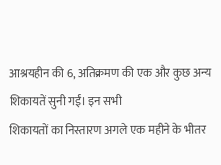आश्रयहीन की 6, अतिक्रमण की एक और कुछ अन्य शिकायतें सुनी गईं। इन सभी
शिकायतों का निस्तारण अगले एक महीने के भीतर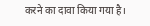करने का दावा किया गया है।